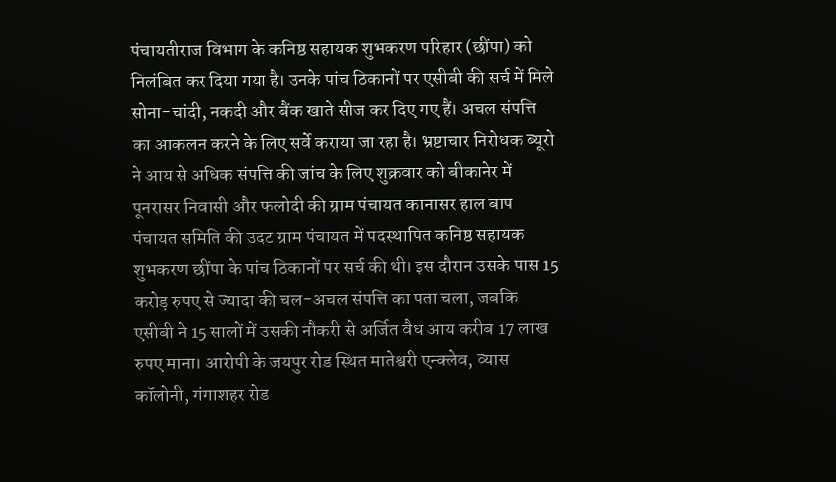पंचायतीराज विभाग के कनिष्ठ सहायक शुभकरण परिहार (छींपा) को निलंबित कर दिया गया है। उनके पांच ठिकानों पर एसीबी की सर्च में मिले सोना-चांदी, नकदी और बैंक खाते सीज कर दिए गए हैं। अचल संपत्ति का आकलन करने के लिए सर्वे कराया जा रहा है। भ्रष्टाचार निरोधक ब्यूरो ने आय से अधिक संपत्ति की जांच के लिए शुक्रवार को बीकानेर में पूनरासर निवासी और फलोदी की ग्राम पंचायत कानासर हाल बाप पंचायत समिति की उदट ग्राम पंचायत में पदस्थापित कनिष्ठ सहायक शुभकरण छींपा के पांच ठिकानों पर सर्च की थी। इस दौरान उसके पास 15 करोड़ रुपए से ज्यादा की चल-अचल संपत्ति का पता चला, जबकि एसीबी ने 15 सालों में उसकी नौकरी से अर्जित वैध आय करीब 17 लाख रुपए माना। आरोपी के जयपुर रोड स्थित मातेश्वरी एन्क्लेव, व्यास कॉलोनी, गंगाशहर रोड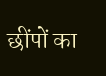छींपों का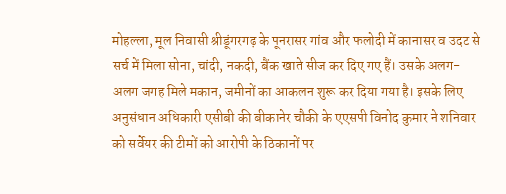मोहल्ला, मूल निवासी श्रीडूंगरगढ़ के पूनरासर गांव और फलोदी में कानासर व उदट से सर्च में मिला सोना, चांदी, नकदी, बैंक खाते सीज कर दिए गए हैं। उसके अलग-अलग जगह मिले मकान, जमीनों का आकलन शुरू कर दिया गया है। इसके लिए अनुसंधान अधिकारी एसीबी की बीकानेर चौकी के एएसपी विनोद कुमार ने शनिवार को सर्वेयर की टीमों को आरोपी के ठिकानों पर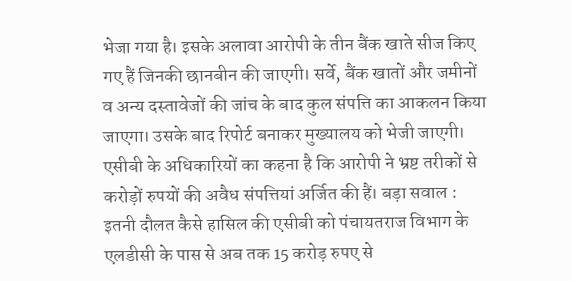भेजा गया है। इसके अलावा आरोपी के तीन बैंक खाते सीज किए गए हैं जिनकी छानबीन की जाएगी। सर्वे, बैंक खातों और जमीनों व अन्य दस्तावेजों की जांच के बाद कुल संपत्ति का आकलन किया जाएगा। उसके बाद रिपोर्ट बनाकर मुख्यालय को भेजी जाएगी। एसीबी के अधिकारियों का कहना है कि आरोपी ने भ्रष्ट तरीकों से करोड़ों रुपयों की अवैध संपत्तियां अर्जित की हैं। बड़ा सवाल : इतनी दौलत कैसे हासिल की एसीबी को पंचायतराज विभाग के एलडीसी के पास से अब तक 15 करोड़ रुपए से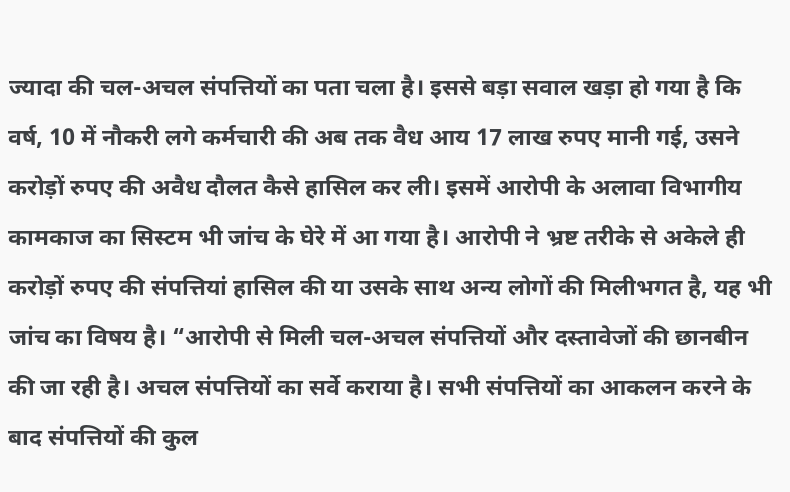ज्यादा की चल-अचल संपत्तियों का पता चला है। इससे बड़ा सवाल खड़ा हो गया है कि वर्ष, 10 में नौकरी लगे कर्मचारी की अब तक वैध आय 17 लाख रुपए मानी गई, उसने करोड़ों रुपए की अवैध दौलत कैसे हासिल कर ली। इसमें आरोपी के अलावा विभागीय कामकाज का सिस्टम भी जांच के घेरे में आ गया है। आरोपी ने भ्रष्ट तरीके से अकेले ही करोड़ों रुपए की संपत्तियां हासिल की या उसके साथ अन्य लोगों की मिलीभगत है, यह भी जांच का विषय है। “आरोपी से मिली चल-अचल संपत्तियों और दस्तावेजों की छानबीन की जा रही है। अचल संपत्तियों का सर्वे कराया है। सभी संपत्तियों का आकलन करने के बाद संपत्तियों की कुल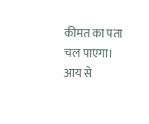कीमत का पता चल पाएगा। आय से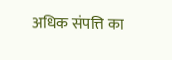अधिक संपत्ति का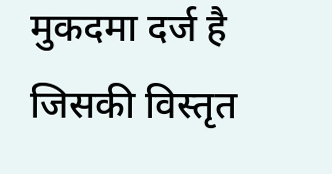मुकदमा दर्ज है जिसकी विस्तृत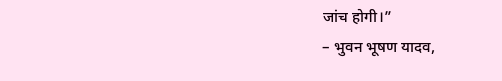जांच होगी।”
– भुवन भूषण यादव,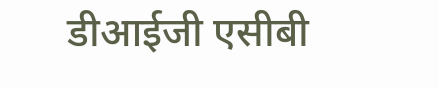डीआईजी एसीबी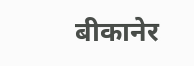बीकानेर